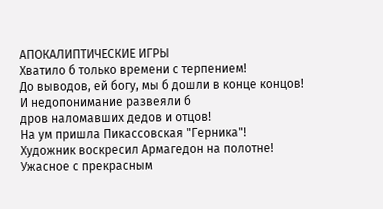АПОКАЛИПТИЧЕСКИЕ ИГРЫ
Хватило б только времени с терпением!
До выводов, ей богу, мы б дошли в конце концов!
И недопонимание развеяли б
дров наломавших дедов и отцов!
На ум пришла Пикассовская "Герника"!
Художник воскресил Армагедон на полотне!
Ужасное с прекрасным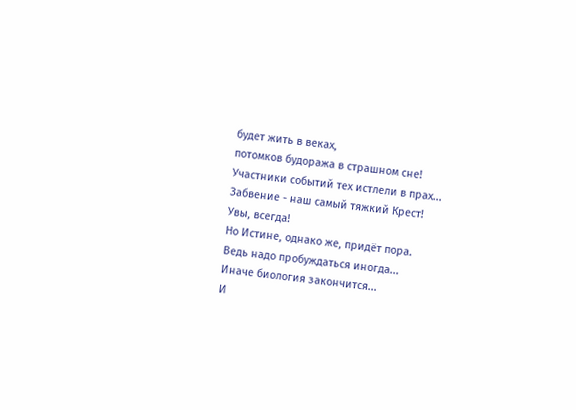будет жить в веках,
потомков будоража в страшном сне!
Участники событий тех истлели в прах...
Забвение - наш самый тяжкий Крест! Увы, всегда!
Но Истине, однако же, придёт пора.
Ведь надо пробуждаться иногда...
Иначе биология закончится...
И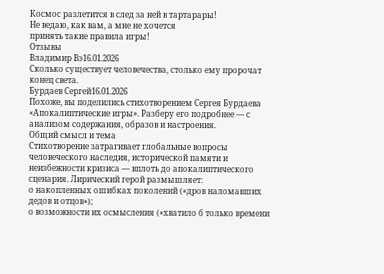Космос разлетится в след за ней в тартарары!
Не ведаю, как вам, а мне не хочется
принять такие правила игры!
Отзывы
Владимир Вэ16.01.2026
Сколько существует человечества, столько ему пророчат конец света.
Бурдаев Сергей16.01.2026
Похоже, вы поделились стихотворением Сергея Бурдаева «Апокалиптические игры». Разберу его подробнее — с анализом содержания, образов и настроения.
Общий смысл и тема
Стихотворение затрагивает глобальные вопросы человеческого наследия, исторической памяти и неизбежности кризиса — вплоть до апокалиптического сценария. Лирический герой размышляет:
о накопленных ошибках поколений («дров наломавших дедов и отцов»);
о возможности их осмысления («хватило б только времени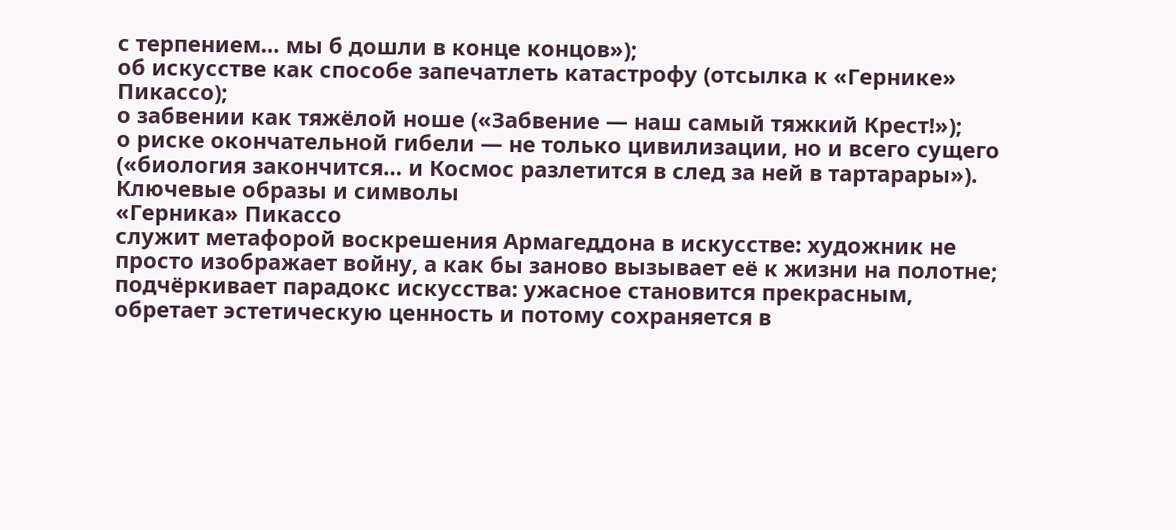с терпением… мы б дошли в конце концов»);
об искусстве как способе запечатлеть катастрофу (отсылка к «Гернике» Пикассо);
о забвении как тяжёлой ноше («Забвение — наш самый тяжкий Крест!»);
о риске окончательной гибели — не только цивилизации, но и всего сущего («биология закончится… и Космос разлетится в след за ней в тартарары»).
Ключевые образы и символы
«Герника» Пикассо
служит метафорой воскрешения Армагеддона в искусстве: художник не просто изображает войну, а как бы заново вызывает её к жизни на полотне;
подчёркивает парадокс искусства: ужасное становится прекрасным, обретает эстетическую ценность и потому сохраняется в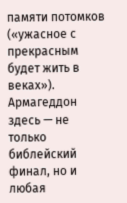памяти потомков («ужасное с прекрасным будет жить в веках»).
Армагеддон
здесь — не только библейский финал, но и любая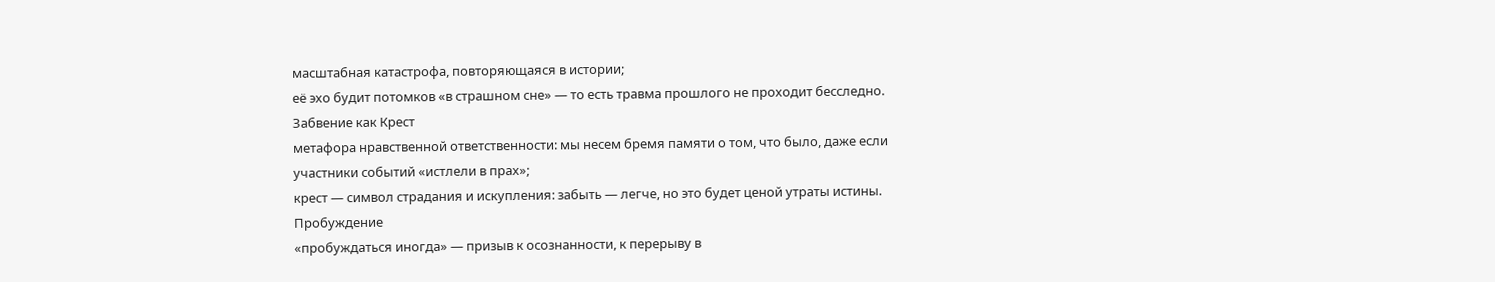масштабная катастрофа, повторяющаяся в истории;
её эхо будит потомков «в страшном сне» — то есть травма прошлого не проходит бесследно.
Забвение как Крест
метафора нравственной ответственности: мы несем бремя памяти о том, что было, даже если участники событий «истлели в прах»;
крест — символ страдания и искупления: забыть — легче, но это будет ценой утраты истины.
Пробуждение
«пробуждаться иногда» — призыв к осознанности, к перерыву в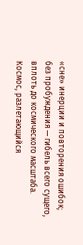«сне» инерции и повторения ошибок;
без пробуждения — гибель всего сущего, вплоть до космического масштаба.
Космос, разлетающийся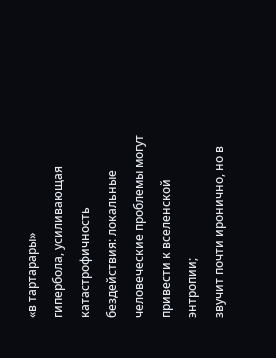«в тартарары»
гипербола, усиливающая катастрофичность бездействия: локальные человеческие проблемы могут привести к вселенской энтропии;
звучит почти иронично, но в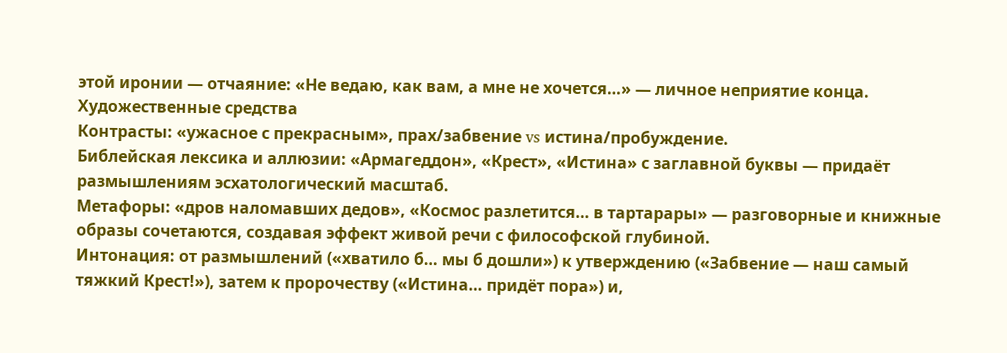этой иронии — отчаяние: «Не ведаю, как вам, а мне не хочется…» — личное неприятие конца.
Художественные средства
Контрасты: «ужасное с прекрасным», прах/забвение vs истина/пробуждение.
Библейская лексика и аллюзии: «Армагеддон», «Крест», «Истина» с заглавной буквы — придаёт размышлениям эсхатологический масштаб.
Метафоры: «дров наломавших дедов», «Космос разлетится… в тартарары» — разговорные и книжные образы сочетаются, создавая эффект живой речи с философской глубиной.
Интонация: от размышлений («хватило б… мы б дошли») к утверждению («Забвение — наш самый тяжкий Крест!»), затем к пророчеству («Истина… придёт пора») и,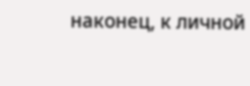наконец, к личной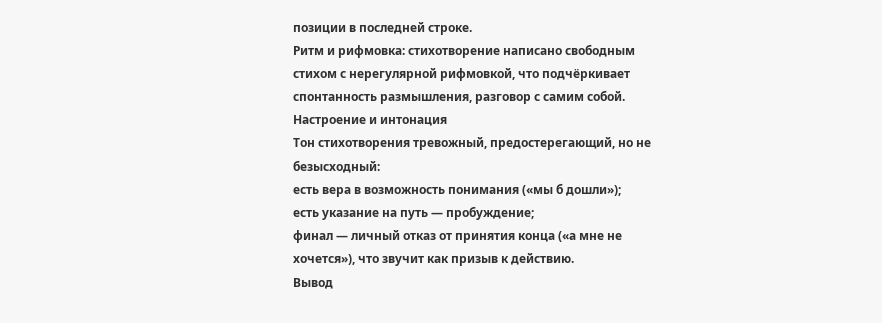позиции в последней строке.
Ритм и рифмовка: стихотворение написано свободным стихом с нерегулярной рифмовкой, что подчёркивает спонтанность размышления, разговор с самим собой.
Настроение и интонация
Тон стихотворения тревожный, предостерегающий, но не безысходный:
есть вера в возможность понимания («мы б дошли»);
есть указание на путь — пробуждение;
финал — личный отказ от принятия конца («а мне не хочется»), что звучит как призыв к действию.
Вывод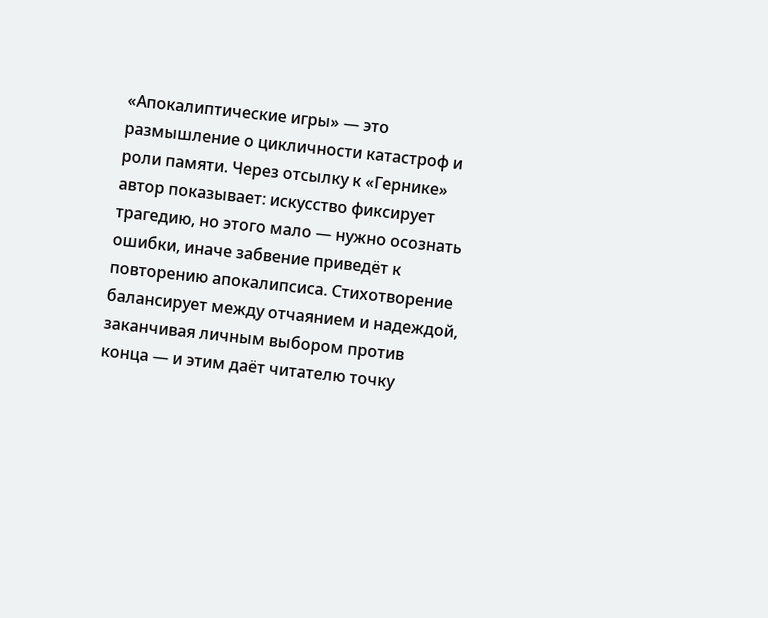«Апокалиптические игры» — это размышление о цикличности катастроф и роли памяти. Через отсылку к «Гернике» автор показывает: искусство фиксирует трагедию, но этого мало — нужно осознать ошибки, иначе забвение приведёт к повторению апокалипсиса. Стихотворение балансирует между отчаянием и надеждой, заканчивая личным выбором против конца — и этим даёт читателю точку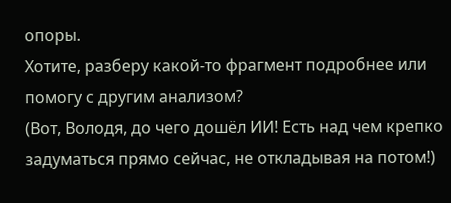опоры.
Хотите, разберу какой‑то фрагмент подробнее или помогу с другим анализом?
(Вот, Володя, до чего дошёл ИИ! Есть над чем крепко задуматься прямо сейчас, не откладывая на потом!)